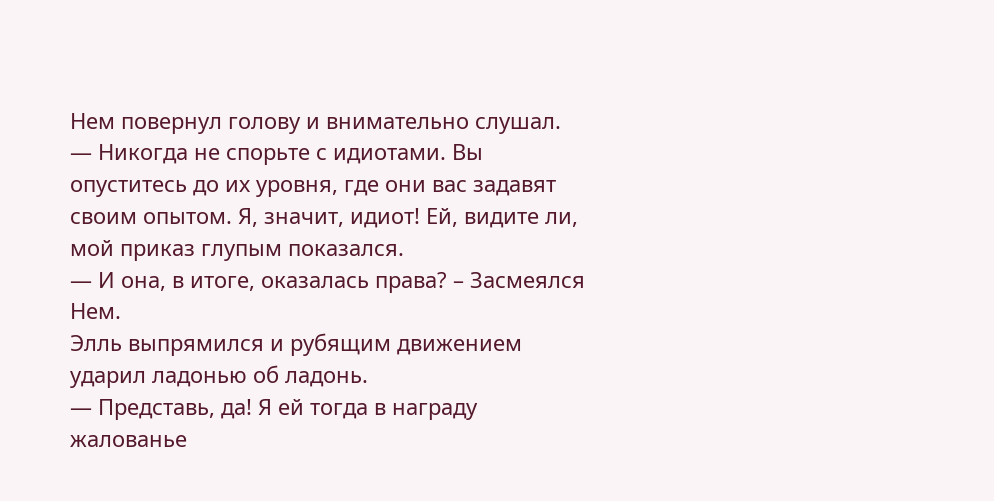Нем повернул голову и внимательно слушал.
— Никогда не спорьте с идиотами. Вы опуститесь до их уровня, где они вас задавят своим опытом. Я, значит, идиот! Ей, видите ли, мой приказ глупым показался.
— И она, в итоге, оказалась права? – Засмеялся Нем.
Элль выпрямился и рубящим движением ударил ладонью об ладонь.
— Представь, да! Я ей тогда в награду жалованье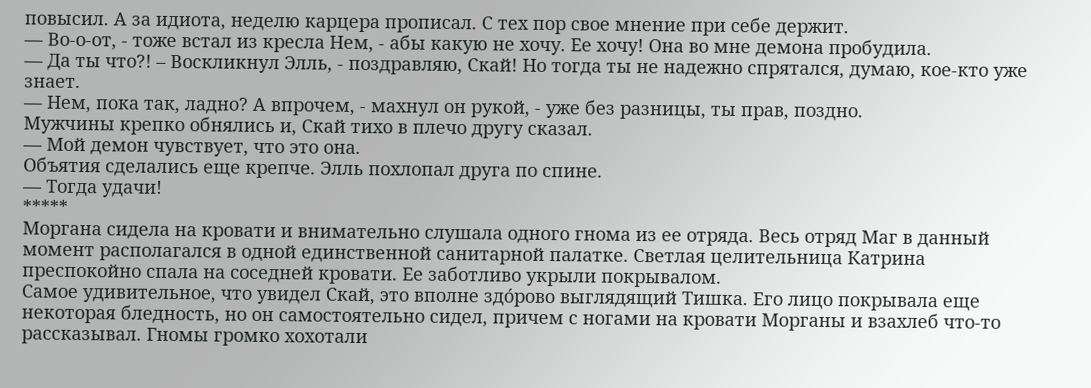повысил. А за идиота, неделю карцера прописал. С тех пор свое мнение при себе держит.
— Во-о-от, - тоже встал из кресла Нем, - абы какую не хочу. Ее хочу! Она во мне демона пробудила.
— Да ты что?! – Воскликнул Элль, - поздравляю, Скай! Но тогда ты не надежно спрятался, думаю, кое-кто уже знает.
— Нем, пока так, ладно? А впрочем, - махнул он рукой, - уже без разницы, ты прав, поздно.
Мужчины крепко обнялись и, Скай тихо в плечо другу сказал.
— Мой демон чувствует, что это она.
Объятия сделались еще крепче. Элль похлопал друга по спине.
— Тогда удачи!
*****
Моргана сидела на кровати и внимательно слушала одного гнома из ее отряда. Весь отряд Маг в данный момент располагался в одной единственной санитарной палатке. Светлая целительница Катрина преспокойно спала на соседней кровати. Ее заботливо укрыли покрывалом.
Самое удивительное, что увидел Скай, это вполне здо́рово выглядящий Тишка. Его лицо покрывала еще некоторая бледность, но он самостоятельно сидел, причем с ногами на кровати Морганы и взахлеб что-то рассказывал. Гномы громко хохотали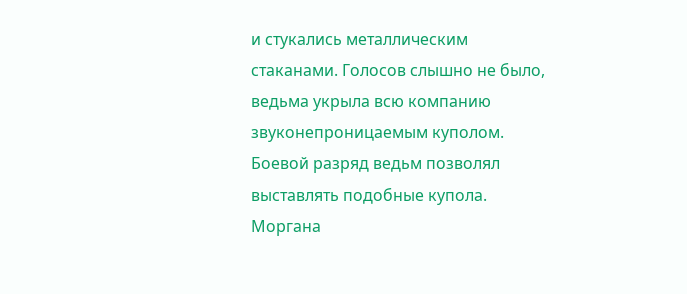и стукались металлическим стаканами. Голосов слышно не было, ведьма укрыла всю компанию звуконепроницаемым куполом. Боевой разряд ведьм позволял выставлять подобные купола.
Моргана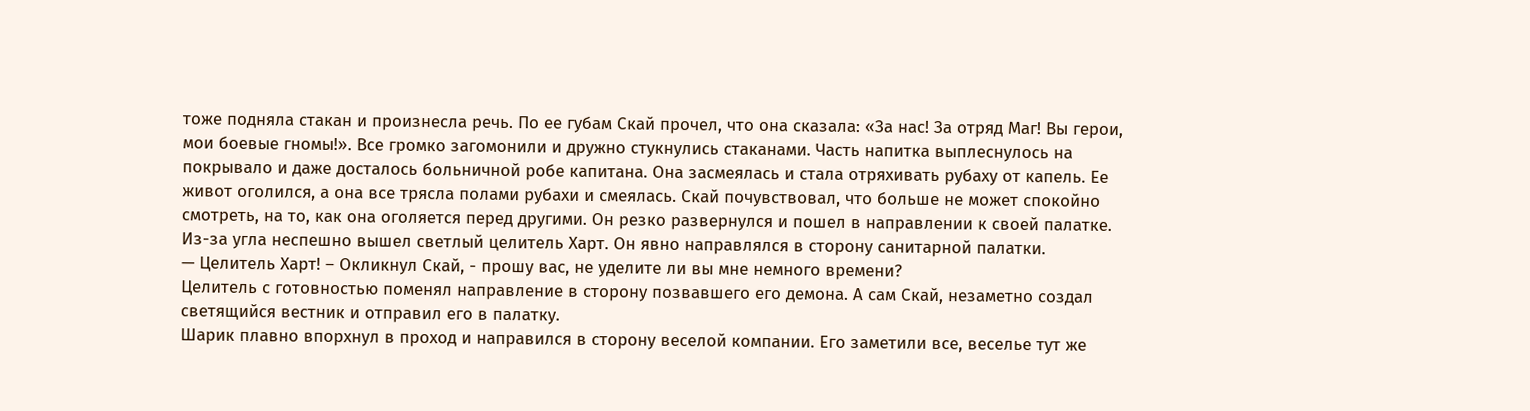тоже подняла стакан и произнесла речь. По ее губам Скай прочел, что она сказала: «За нас! За отряд Маг! Вы герои, мои боевые гномы!». Все громко загомонили и дружно стукнулись стаканами. Часть напитка выплеснулось на покрывало и даже досталось больничной робе капитана. Она засмеялась и стала отряхивать рубаху от капель. Ее живот оголился, а она все трясла полами рубахи и смеялась. Скай почувствовал, что больше не может спокойно смотреть, на то, как она оголяется перед другими. Он резко развернулся и пошел в направлении к своей палатке. Из-за угла неспешно вышел светлый целитель Харт. Он явно направлялся в сторону санитарной палатки.
— Целитель Харт! – Окликнул Скай, - прошу вас, не уделите ли вы мне немного времени?
Целитель с готовностью поменял направление в сторону позвавшего его демона. А сам Скай, незаметно создал светящийся вестник и отправил его в палатку.
Шарик плавно впорхнул в проход и направился в сторону веселой компании. Его заметили все, веселье тут же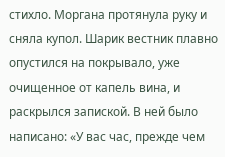стихло. Моргана протянула руку и сняла купол. Шарик вестник плавно опустился на покрывало, уже очищенное от капель вина, и раскрылся запиской. В ней было написано: «У вас час, прежде чем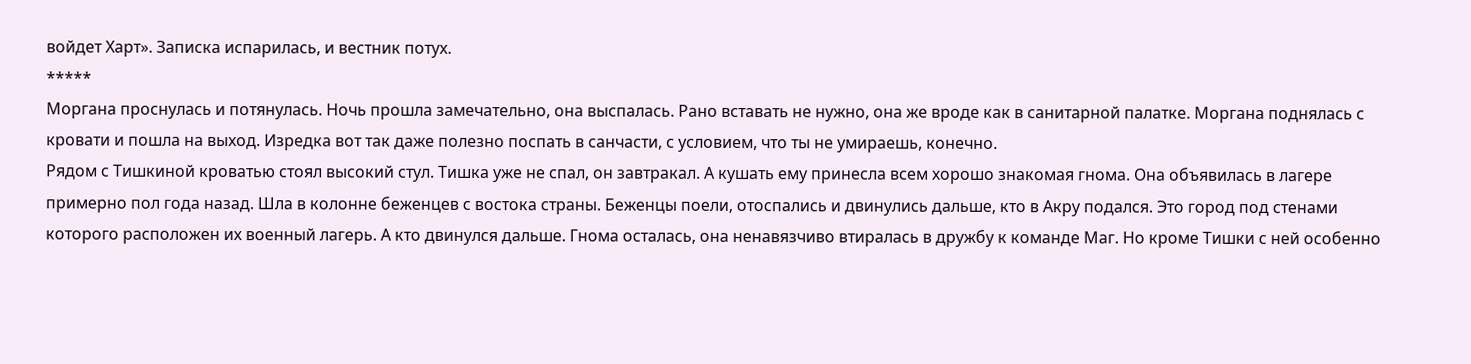войдет Харт». Записка испарилась, и вестник потух.
*****
Моргана проснулась и потянулась. Ночь прошла замечательно, она выспалась. Рано вставать не нужно, она же вроде как в санитарной палатке. Моргана поднялась с кровати и пошла на выход. Изредка вот так даже полезно поспать в санчасти, с условием, что ты не умираешь, конечно.
Рядом с Тишкиной кроватью стоял высокий стул. Тишка уже не спал, он завтракал. А кушать ему принесла всем хорошо знакомая гнома. Она объявилась в лагере примерно пол года назад. Шла в колонне беженцев с востока страны. Беженцы поели, отоспались и двинулись дальше, кто в Акру подался. Это город под стенами которого расположен их военный лагерь. А кто двинулся дальше. Гнома осталась, она ненавязчиво втиралась в дружбу к команде Маг. Но кроме Тишки с ней особенно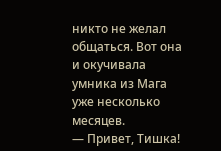никто не желал общаться. Вот она и окучивала умника из Мага уже несколько месяцев.
— Привет, Тишка!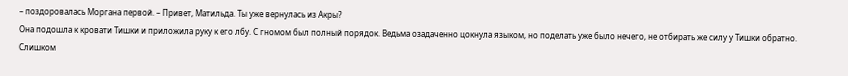– поздоровалась Моргана первой. – Привет, Матильда. Ты уже вернулась из Акры?
Она подошла к кровати Тишки и приложила руку к его лбу. С гномом был полный порядок. Ведьма озадаченно цокнула языком, но поделать уже было нечего, не отбирать же силу у Тишки обратно. Слишком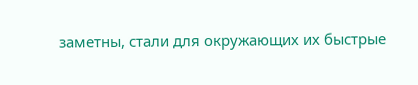заметны, стали для окружающих их быстрые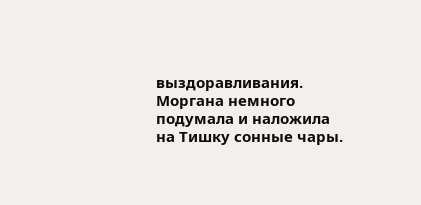выздоравливания. Моргана немного подумала и наложила на Тишку сонные чары.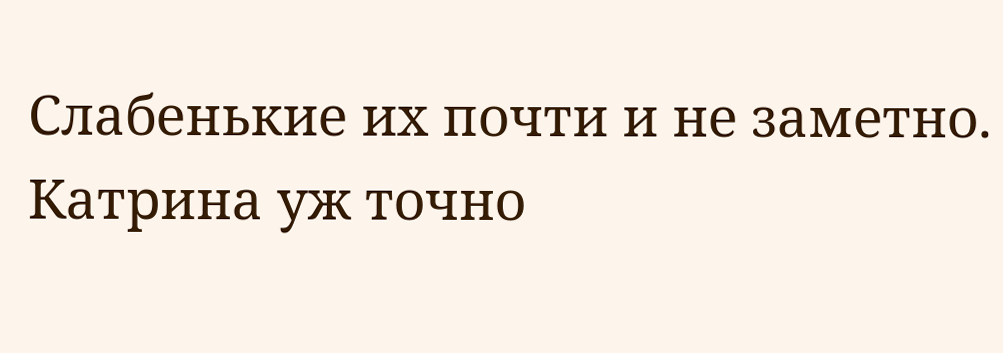Слабенькие их почти и не заметно. Катрина уж точно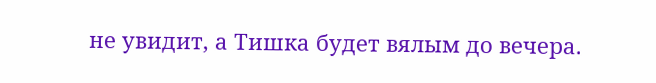не увидит, а Тишка будет вялым до вечера.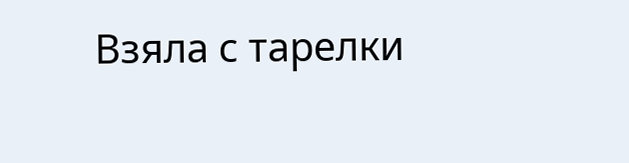Взяла с тарелки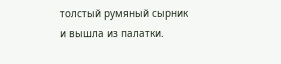толстый румяный сырник и вышла из палатки.